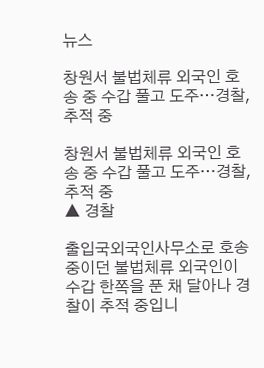뉴스

창원서 불법체류 외국인 호송 중 수갑 풀고 도주…경찰, 추적 중

창원서 불법체류 외국인 호송 중 수갑 풀고 도주…경찰, 추적 중
▲ 경찰

출입국외국인사무소로 호송 중이던 불법체류 외국인이 수갑 한쪽을 푼 채 달아나 경찰이 추적 중입니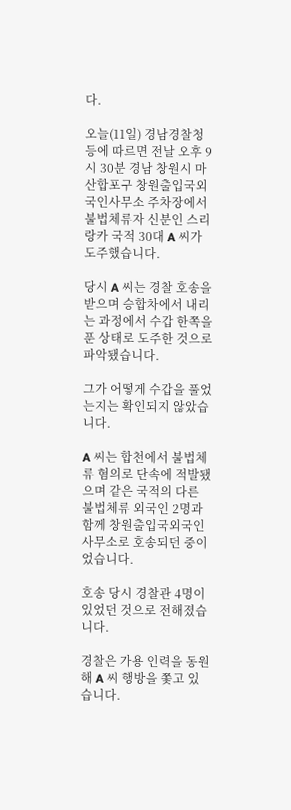다.

오늘(11일) 경남경찰청 등에 따르면 전날 오후 9시 30분 경남 창원시 마산합포구 창원출입국외국인사무소 주차장에서 불법체류자 신분인 스리랑카 국적 30대 A 씨가 도주했습니다.

당시 A 씨는 경찰 호송을 받으며 승합차에서 내리는 과정에서 수갑 한쪽을 푼 상태로 도주한 것으로 파악됐습니다.

그가 어떻게 수갑을 풀었는지는 확인되지 않았습니다.

A 씨는 합천에서 불법체류 혐의로 단속에 적발됐으며 같은 국적의 다른 불법체류 외국인 2명과 함께 창원출입국외국인사무소로 호송되던 중이었습니다.

호송 당시 경찰관 4명이 있었던 것으로 전해졌습니다.

경찰은 가용 인력을 동원해 A 씨 행방을 쫓고 있습니다.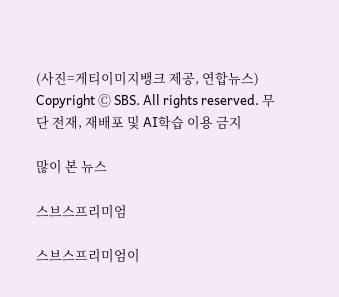(사진=게티이미지뱅크 제공, 연합뉴스)
Copyright Ⓒ SBS. All rights reserved. 무단 전재, 재배포 및 AI학습 이용 금지

많이 본 뉴스

스브스프리미엄

스브스프리미엄이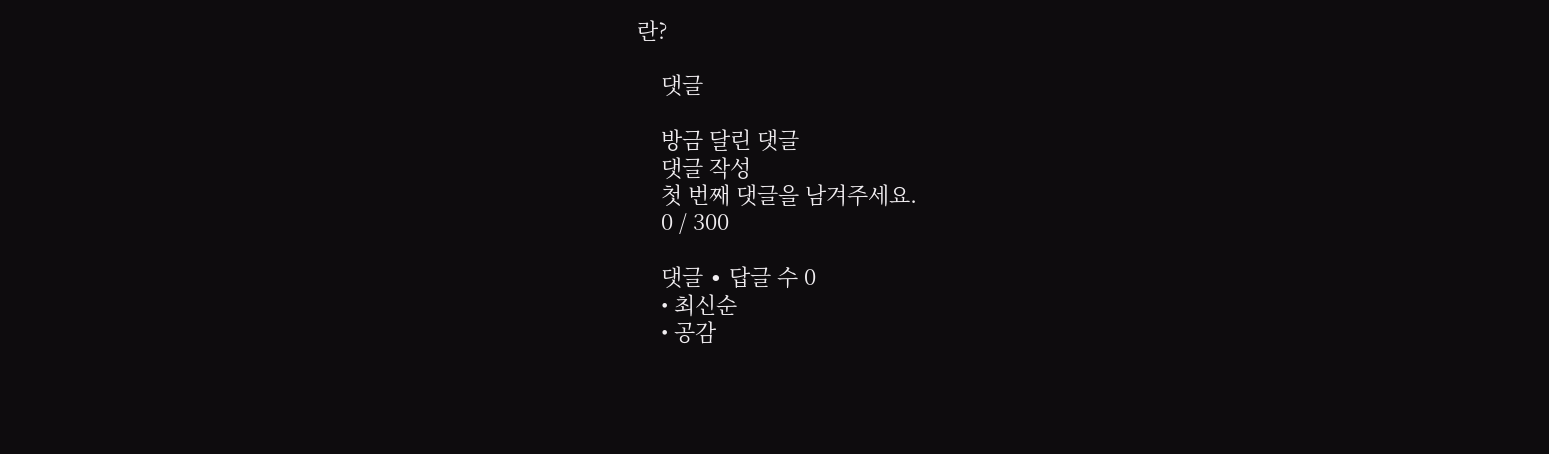란?

    댓글

    방금 달린 댓글
    댓글 작성
    첫 번째 댓글을 남겨주세요.
    0 / 300

    댓글 ∙ 답글 수 0
    • 최신순
    • 공감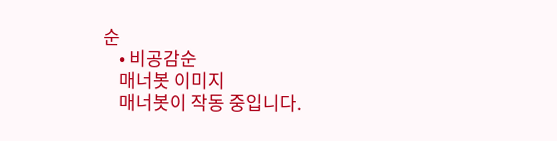순
    • 비공감순
    매너봇 이미지
    매너봇이 작동 중입니다.